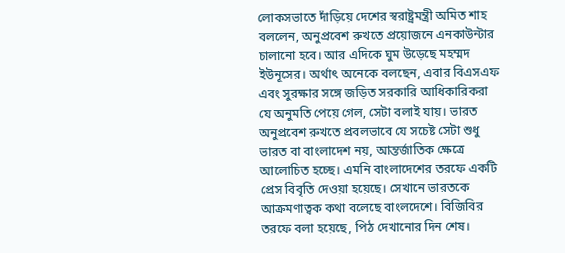লোকসভাতে দাঁড়িয়ে দেশের স্বরাষ্ট্রমন্ত্রী অমিত শাহ বললেন, অনুপ্রবেশ রুখতে প্রয়োজনে এনকাউন্টার চালানো হবে। আর এদিকে ঘুম উড়েছে মহম্মদ ইউনূসের। অর্থাৎ অনেকে বলছেন, এবার বিএসএফ এবং সুরক্ষার সঙ্গে জড়িত সরকারি আধিকারিকরা যে অনুমতি পেয়ে গেল, সেটা বলাই যায়। ভারত অনুপ্রবেশ রুখতে প্রবলভাবে যে সচেষ্ট সেটা শুধু ভারত বা বাংলাদেশ নয়, আন্তর্জাতিক ক্ষেত্রে আলোচিত হচ্ছে। এমনি বাংলাদেশের তরফে একটি প্রেস বিবৃতি দেওয়া হয়েছে। সেখানে ভারতকে আক্রমণাত্বক কথা বলেছে বাংলদেশে। বিজিবির তরফে বলা হয়েছে, পিঠ দেখানোর দিন শেষ।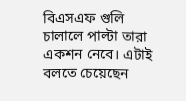বিএসএফ গুলি চালালে পাল্টা তারা একশন নেবে। এটাই বলতে চেয়েছেন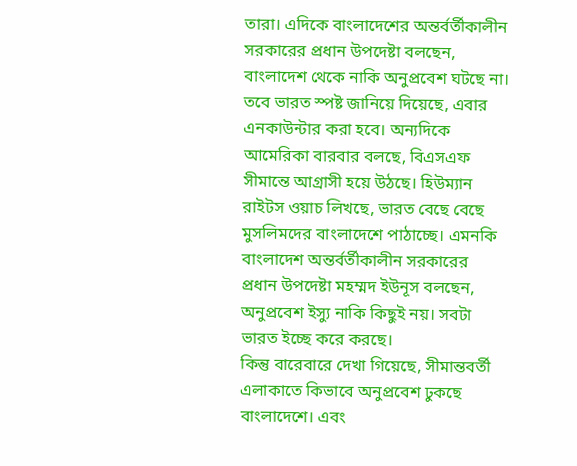তারা। এদিকে বাংলাদেশের অন্তর্বর্তীকালীন সরকারের প্রধান উপদেষ্টা বলছেন, বাংলাদেশ থেকে নাকি অনুপ্রবেশ ঘটছে না। তবে ভারত স্পষ্ট জানিয়ে দিয়েছে, এবার এনকাউন্টার করা হবে। অন্যদিকে আমেরিকা বারবার বলছে, বিএসএফ সীমান্তে আগ্রাসী হয়ে উঠছে। হিউম্যান রাইটস ওয়াচ লিখছে, ভারত বেছে বেছে মুসলিমদের বাংলাদেশে পাঠাচ্ছে। এমনকি বাংলাদেশ অন্তর্বর্তীকালীন সরকারের প্রধান উপদেষ্টা মহম্মদ ইউনূস বলছেন, অনুপ্রবেশ ইস্যু নাকি কিছুই নয়। সবটা ভারত ইচ্ছে করে করছে।
কিন্তু বারেবারে দেখা গিয়েছে, সীমান্তবর্তী এলাকাতে কিভাবে অনুপ্রবেশ ঢুকছে বাংলাদেশে। এবং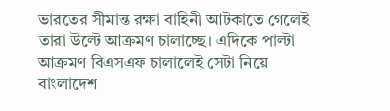ভারতের সীমান্ত রক্ষা বাহিনী আটকাতে গেলেই তারা উল্টে আক্রমণ চালাচ্ছে। এদিকে পাল্টা আক্রমণ বিএসএফ চালালেই সেটা নিয়ে বাংলাদেশ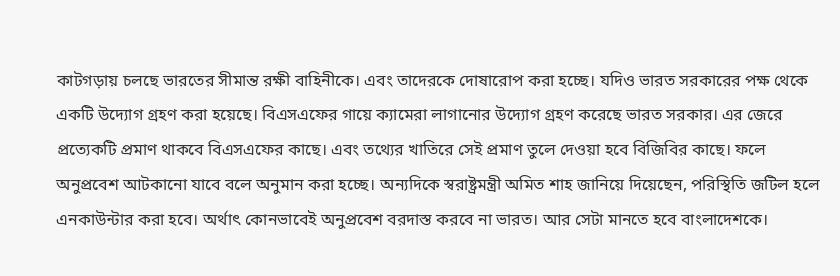কাটগড়ায় চলছে ভারতের সীমান্ত রক্ষী বাহিনীকে। এবং তাদেরকে দোষারোপ করা হচ্ছে। যদিও ভারত সরকারের পক্ষ থেকে একটি উদ্যোগ গ্রহণ করা হয়েছে। বিএসএফের গায়ে ক্যামেরা লাগানোর উদ্যোগ গ্রহণ করেছে ভারত সরকার। এর জেরে প্রত্যেকটি প্রমাণ থাকবে বিএসএফের কাছে। এবং তথ্যের খাতিরে সেই প্রমাণ তুলে দেওয়া হবে বিজিবির কাছে। ফলে অনুপ্রবেশ আটকানো যাবে বলে অনুমান করা হচ্ছে। অন্যদিকে স্বরাষ্ট্রমন্ত্রী অমিত শাহ জানিয়ে দিয়েছেন, পরিস্থিতি জটিল হলে এনকাউন্টার করা হবে। অর্থাৎ কোনভাবেই অনুপ্রবেশ বরদাস্ত করবে না ভারত। আর সেটা মানতে হবে বাংলাদেশকে।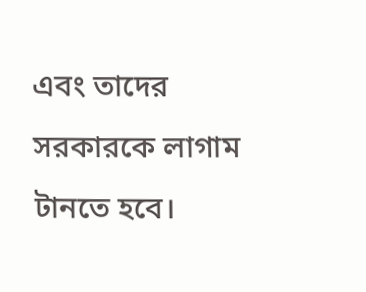এবং তাদের সরকারকে লাগাম টানতে হবে।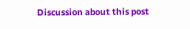Discussion about this post